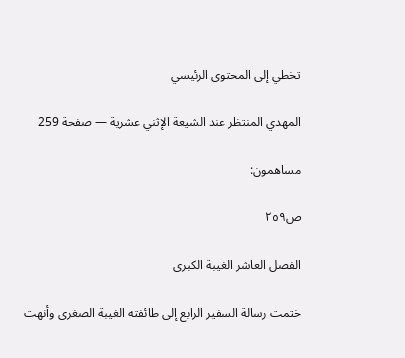تخطي إلى المحتوى الرئيسي

المهدي المنتظر عند الشيعة الإثني عشرية — صفحة 259

مساهمون:

ص٢٥٩

الفصل العاشر الغيبة الكبرى

ختمت رسالة السفير الرابع إلى طائفته الغيبة الصغرى وأنهت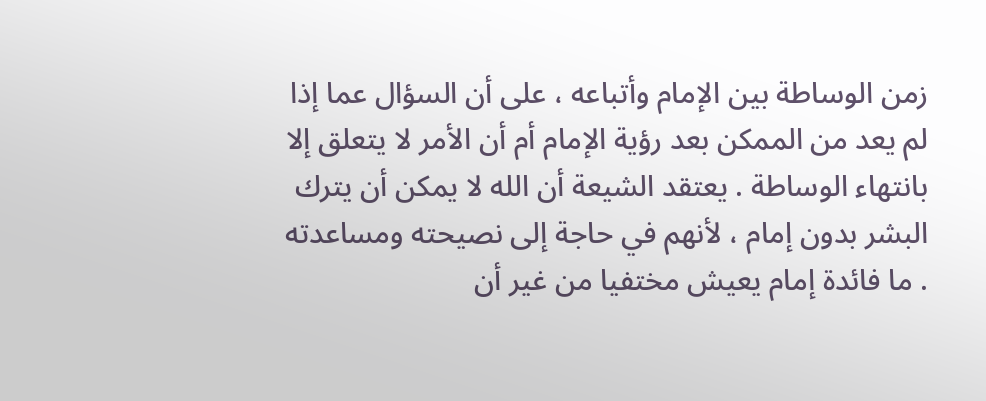زمن الوساطة بين الإمام وأتباعه ، على أن السؤال عما إذا لم يعد من الممكن بعد رؤية الإمام أم أن الأمر لا يتعلق إلا بانتهاء الوساطة . يعتقد الشيعة أن الله لا يمكن أن يترك البشر بدون إمام ، لأنهم في حاجة إلى نصيحته ومساعدته . ما فائدة إمام يعيش مختفيا من غير أن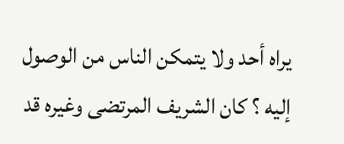يراه أحد ولا يتمكن الناس من الوصول إليه ؟ كان الشريف المرتضى وغيره قد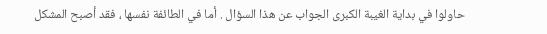حاولوا في بداية الغيبة الكبرى الجواب عن هذا السؤال . أما في الطائفة نفسها ، فقد أصبح المشكل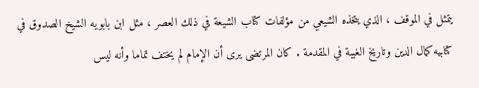يتمثل في الموقف ، الذي يتخذه الشيعي من مؤلفات كتاب الشيعة في ذلك العصر ، مثل ابن بابويه الشيخ الصدوق في كتابيه كمال الدين وتاريخ الغيبة في المقدمة . كان المرتضى يرى أن الإمام لم يختف تماما وأنه ليس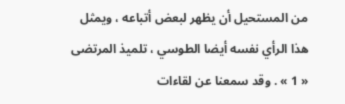من المستحيل أن يظهر لبعض أتباعه ، ويمثل هذا الرأي نفسه أيضا الطوسي ، تلميذ المرتضى « 1 » . وقد سمعنا عن لقاءات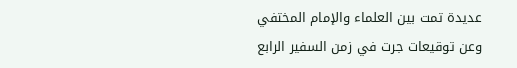عديدة تمت بين العلماء والإمام المختفي وعن توقيعات جرت في زمن السفير الرابع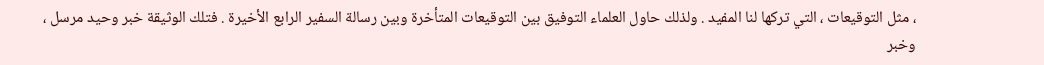، مثل التوقيعات ، التي تركها لنا المفيد . ولذلك حاول العلماء التوفيق بين التوقيعات المتأخرة وبين رسالة السفير الرابع الأخيرة . فتلك الوثيقة خبر وحيد مرسل ، وخبر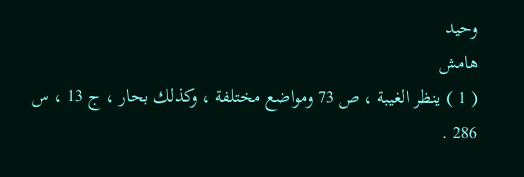وحيد
هامش
( 1 ) ينظر الغيبة ، ص 73 ومواضع مختلفة ، وكذلك بحار ، ج 13 ، س 286 .